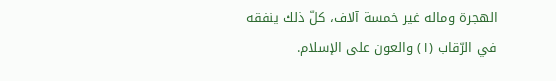الهجرة وماله غير خمسة آلاف، كلّ ذلك ينفقه في الرّقاب (١) والعون على الإسلام.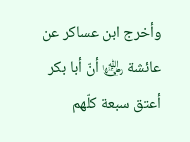وأخرج ابن عساكر عن عائشة ﵂ أنّ أبا بكر أعتق سبعة كلّهم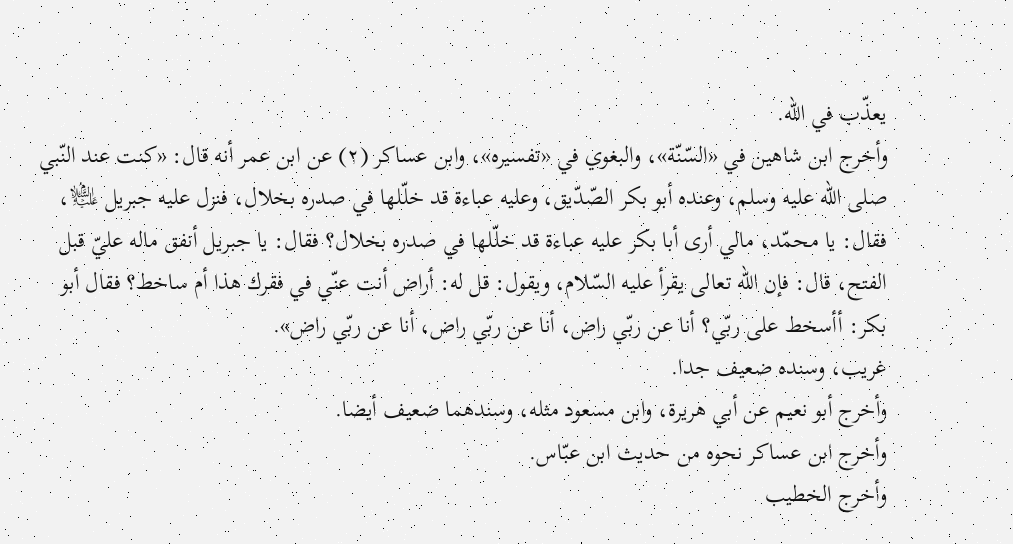يعذّب في اللّه.
وأخرج ابن شاهين في «السّنّة»، والبغوي في «تفسيره»، وابن عساكر (٢) عن ابن عمر أنه قال: «كنت عند النّبي صلى الله عليه وسلم، وعنده أبو بكر الصّدّيق، وعليه عباءة قد خلّلها في صدره بخلال، فنزل عليه جبريل ﵇، فقال: يا محمّد، مالي أرى أبا بكر عليه عباءة قد خلّلها في صدره بخلال؟ فقال: يا جبريل أنفق ماله عليّ قبل الفتح، قال: فإن اللّه تعالى يقرأ عليه السّلام، ويقول: قل له: أراض أنت عنّي في فقرك هذا أم ساخط؟ فقال أبو بكر: أأسخط على ربّي؟ أنا عن ربّي راض، أنا عن ربّي راض، أنا عن ربّي راض».
غريب، وسنده ضعيف جدا.
وأخرج أبو نعيم عن أبي هريرة، وابن مسعود مثله، وسندهما ضعيف أيضا.
وأخرج ابن عساكر نحوه من حديث ابن عبّاس.
وأخرج الخطيب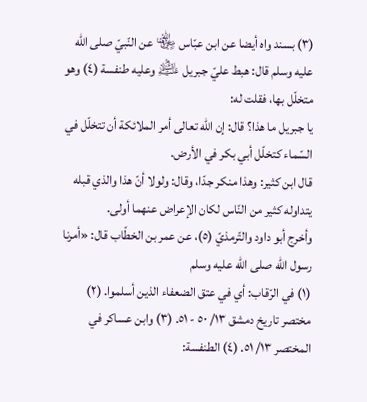(٣) بسند واه أيضا عن ابن عبّاس ﵄ عن النّبيّ صلى الله عليه وسلم قال: هبط عليّ جبريل ﵇ وعليه طنفسة (٤) وهو متخلّل بها، فقلت له:
يا جبريل ما هذا؟ قال: إن اللّه تعالى أمر الملائكة أن تتخلّل في السّماء كتخلّل أبي بكر في الأرض.
قال ابن كثير: وهذا منكر جدّا، وقال: ولولا أنّ هذا والذي قبله يتداوله كثير من النّاس لكان الإعراض عنهما أولى.
وأخرج أبو داود والتّرمذيّ (٥)، عن عمر بن الخطّاب قال: «أمرنا رسول اللّه صلى الله عليه وسلم
(١) في الرّقاب: أي في عتق الضعفاء الذين أسلموا. (٢) مختصر تاريخ دمشق ١٣/ ٥٠ - ٥١. (٣) وابن عساكر في المختصر ١٣/ ٥١. (٤) الطنفسة: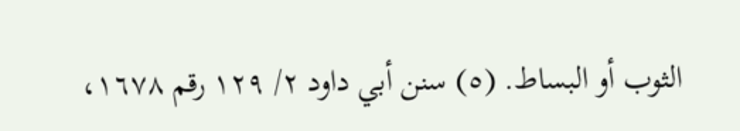الثوب أو البساط. (٥) سنن أبي داود ٢/ ١٢٩ رقم ١٦٧٨،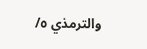والترمذي ٥/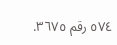٥٧٤ رقم ٣٦٧٥.